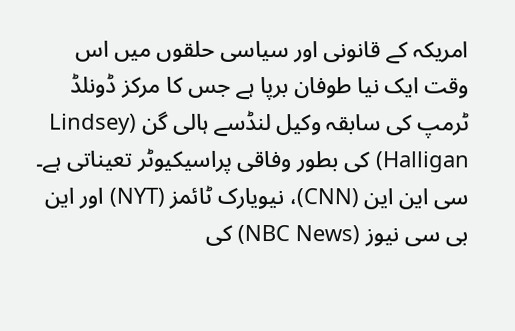امریکہ کے قانونی اور سیاسی حلقوں میں اس وقت ایک نیا طوفان برپا ہے جس کا مرکز ڈونلڈ ٹرمپ کی سابقہ وکیل لنڈسے ہالی گن (Lindsey Halligan) کی بطور وفاقی پراسیکیوٹر تعیناتی ہے۔ سی این این (CNN)، نیویارک ٹائمز (NYT) اور این بی سی نیوز (NBC News) کی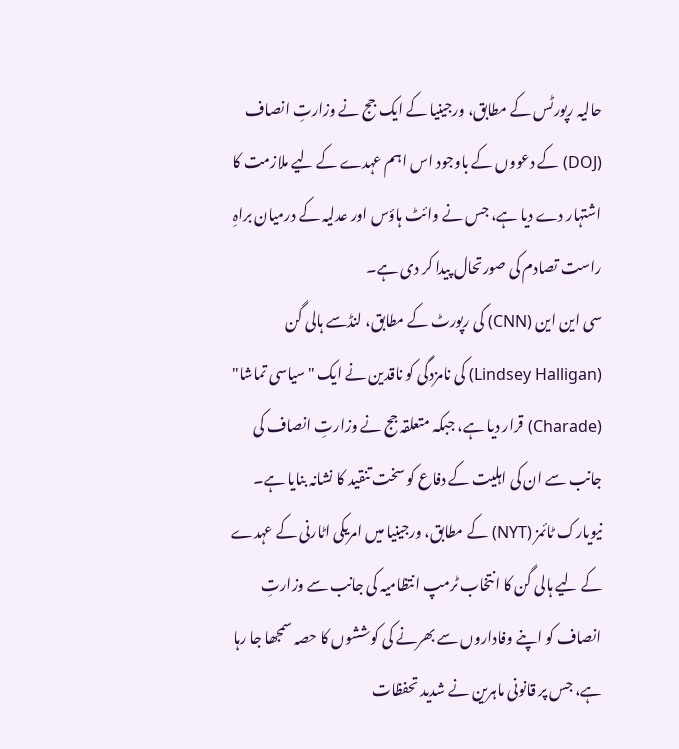حالیہ رپورٹس کے مطابق، ورجینیا کے ایک جج نے وزارتِ انصاف (DOJ) کے دعووں کے باوجود اس اہم عہدے کے لیے ملازمت کا اشتہار دے دیا ہے، جس نے وائٹ ہاؤس اور عدلیہ کے درمیان براہِ راست تصادم کی صورتحال پیدا کر دی ہے۔
سی این این (CNN) کی رپورٹ کے مطابق، لنڈسے ہالی گن (Lindsey Halligan) کی نامزدگی کو ناقدین نے ایک "سیاسی تماشا" (Charade) قرار دیا ہے، جبکہ متعلقہ جج نے وزارتِ انصاف کی جانب سے ان کی اہلیت کے دفاع کو سخت تنقید کا نشانہ بنایا ہے۔ نیویارک ٹائمز (NYT) کے مطابق، ورجینیا میں امریکی اٹارنی کے عہدے کے لیے ہالی گن کا انتخاب ٹرمپ انتظامیہ کی جانب سے وزارتِ انصاف کو اپنے وفاداروں سے بھرنے کی کوششوں کا حصہ سمجھا جا رہا ہے، جس پر قانونی ماہرین نے شدید تحفظات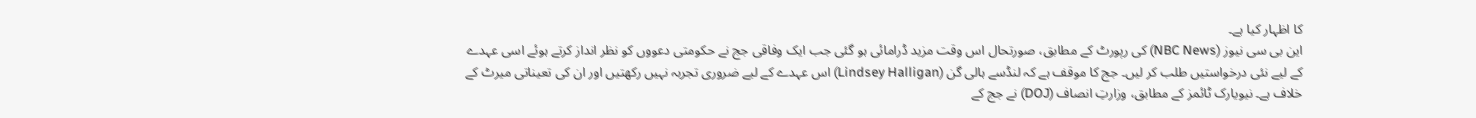کا اظہار کیا ہے۔
این بی سی نیوز (NBC News) کی رپورٹ کے مطابق، صورتحال اس وقت مزید ڈرامائی ہو گئی جب ایک وفاقی جج نے حکومتی دعووں کو نظر انداز کرتے ہوئے اسی عہدے کے لیے نئی درخواستیں طلب کر لیں۔ جج کا موقف ہے کہ لنڈسے ہالی گن (Lindsey Halligan) اس عہدے کے لیے ضروری تجربہ نہیں رکھتیں اور ان کی تعیناتی میرٹ کے خلاف ہے۔ نیویارک ٹائمز کے مطابق، وزارتِ انصاف (DOJ) نے جج کے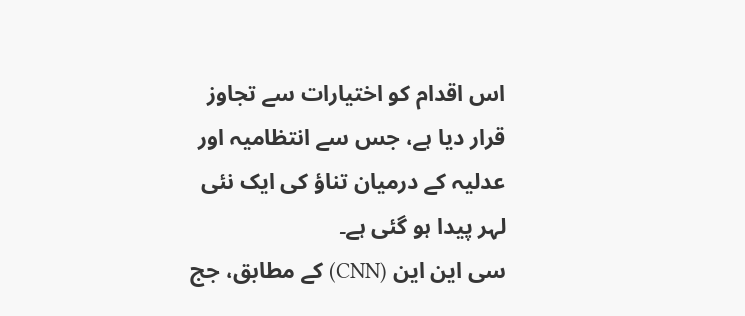اس اقدام کو اختیارات سے تجاوز قرار دیا ہے، جس سے انتظامیہ اور عدلیہ کے درمیان تناؤ کی ایک نئی لہر پیدا ہو گئی ہے۔
سی این این (CNN) کے مطابق، جج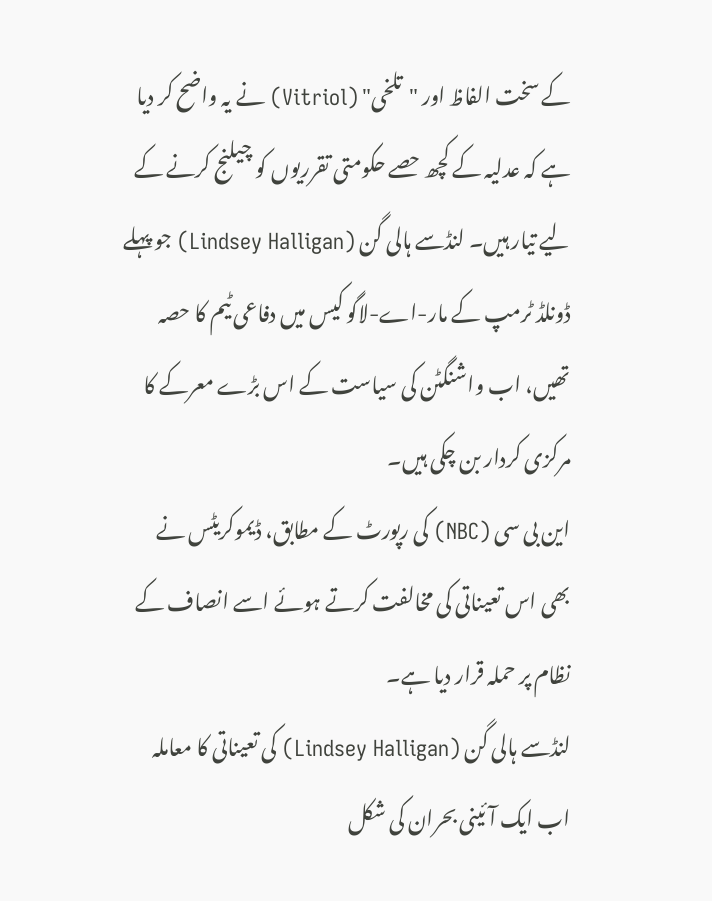کے سخت الفاظ اور "تلخی" (Vitriol) نے یہ واضح کر دیا ہے کہ عدلیہ کے کچھ حصے حکومتی تقرریوں کو چیلنج کرنے کے لیے تیار ہیں۔ لنڈسے ہالی گن (Lindsey Halligan) جو پہلے ڈونلڈ ٹرمپ کے مار-اے-لاگو کیس میں دفاعی ٹیم کا حصہ تھیں، اب واشنگٹن کی سیاست کے اس بڑے معرکے کا مرکزی کردار بن چکی ہیں۔
این بی سی (NBC) کی رپورٹ کے مطابق، ڈیموکریٹس نے بھی اس تعیناتی کی مخالفت کرتے ہوئے اسے انصاف کے نظام پر حملہ قرار دیا ہے۔
لنڈسے ہالی گن (Lindsey Halligan) کی تعیناتی کا معاملہ اب ایک آئینی بحران کی شکل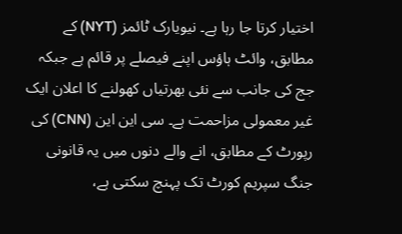اختیار کرتا جا رہا ہے۔ نیویارک ٹائمز (NYT) کے مطابق، وائٹ ہاؤس اپنے فیصلے پر قائم ہے جبکہ جج کی جانب سے نئی بھرتیاں کھولنے کا اعلان ایک غیر معمولی مزاحمت ہے۔ سی این این (CNN) کی رپورٹ کے مطابق، انے والے دنوں میں یہ قانونی جنگ سپریم کورٹ تک پہنچ سکتی ہے،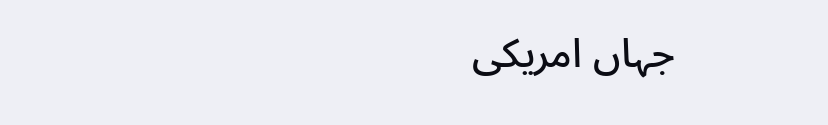جہاں امریکی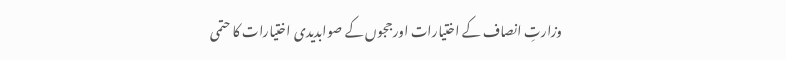وزارتِ انصاف کے اختیارات اور ججوں کے صوابدیدی اختیارات کا حتمی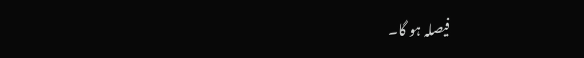فیصلہ ہو گا۔